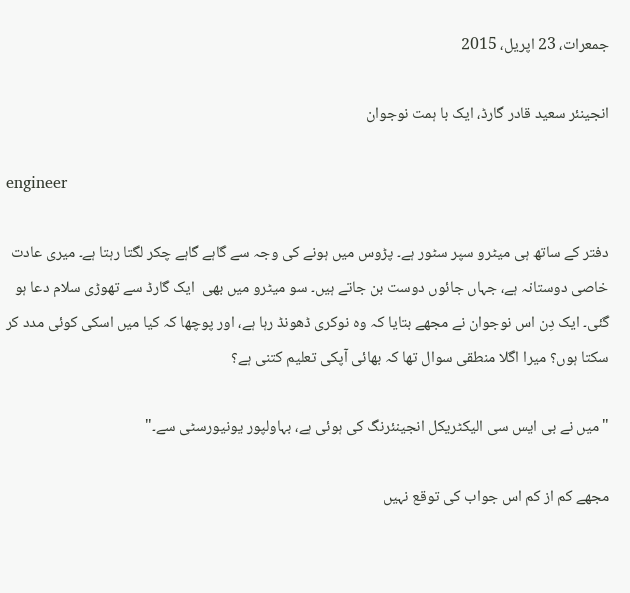جمعرات، 23 اپریل، 2015

انجینئر سعید قادر گارڈ، ایک با ہمت نوجوان

engineer

دفتر کے ساتھ ہی میٹرو سپر سٹور ہے۔ پڑوس میں ہونے کی وجہ سے گاہے گاہے چکر لگتا رہتا ہے۔ میری عادت خاصی دوستانہ ہے، جہاں جائوں دوست بن جاتے ہیں۔ سو میٹرو میں بھی  ایک گارڈ سے تھوڑی سلام دعا ہو گئی۔ ایک دِن اس نوجوان نے مجھے بتایا کہ وہ نوکری ڈھونڈ رہا ہے، اور پوچھا کہ کیا میں اسکی کوئی مدد کر سکتا ہوں؟ میرا اگلا منطقی سوال تھا کہ بھائی آپکی تعلیم کتنی ہے؟

"میں نے بی ایس سی الیکٹریکل انجینئرنگ کی ہوئی ہے، بہاولپور یونیورسٹی سے۔"

مجھے کم از کم اس جواب کی توقع نہیں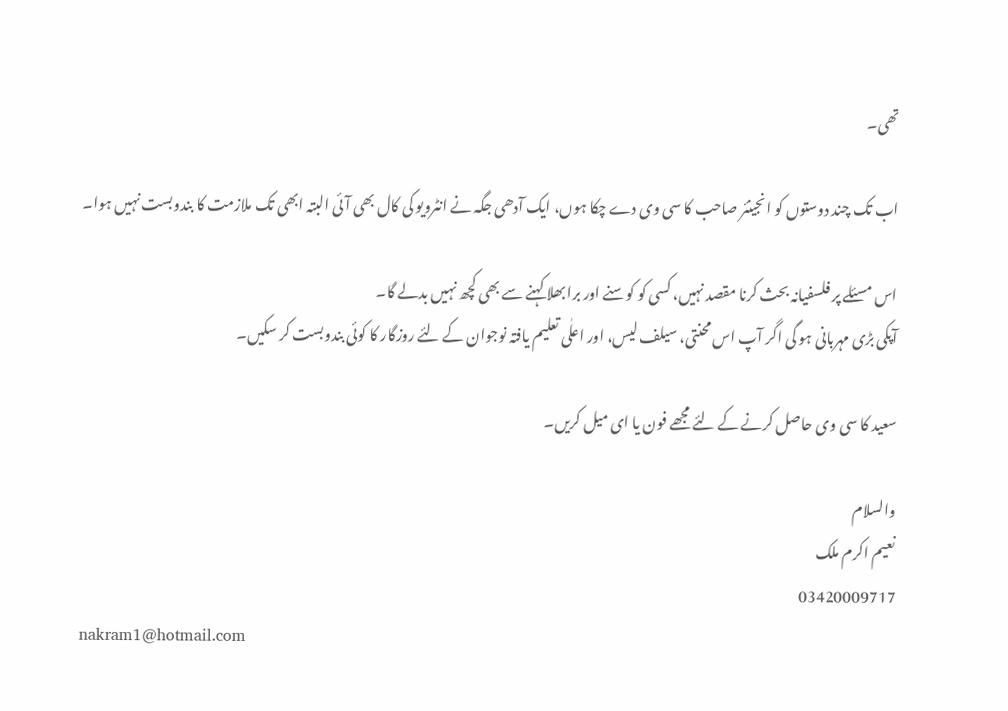تھی۔

اب تک چند دوستوں کو انجینئر صاحب کا سی وی دے چکا ہوں، ایک آدھی جگہ نے انٹرویو کی کال بھی آئی البتہ ابھی تک ملازمت کا بندوبست نہیں ہوا۔

اس مسئلے پر فلسفیانہ بحث کرنا مقصد نہیں، کسی کو کوسنے اور برا بھلا کہنے سے بھی کچھ نہیں بدلے گا۔
آپکی بڑی مہربانی ہو گی اگر آپ اس محنتی، سیلف لیس، اور اعلٰی تعلیم یافتہ نوجوان کے لئے روزگار کا کوئی بندوبست کر سکیں۔

سعید کا سی وی حاصل کرنے کے لئے مجھے فون یا ای میل کریں۔

والسلام
نعیم اکرم ملک
03420009717
nakram1@hotmail.com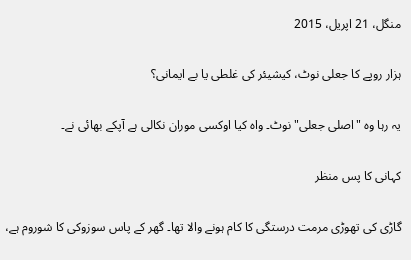منگل، 21 اپریل، 2015

ہزار روپے کا جعلی نوٹ، کیشیئر کی غلطی یا بے ایمانی؟

یہ رہا وہ "اصلی جعلی" نوٹ۔ واہ کیا اوکسی موران نکالی ہے آپکے بھائی نے۔

کہانی کا پس منظر

گاڑی کی تھوڑی مرمت درستگی کا کام ہونے والا تھا۔ گھر کے پاس سوزوکی کا شوروم ہے،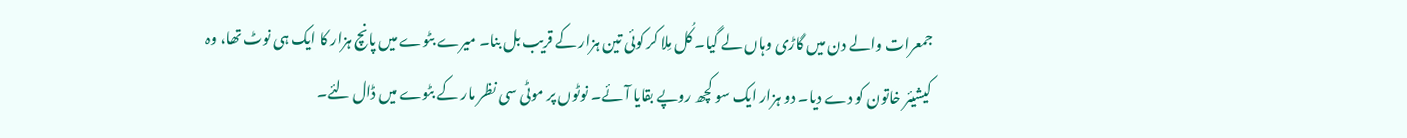جمعرات والے دن میں گاڑی وہاں لے گیا۔ کُل مِلا کر کوئی تین ہزار کے قریب بل بنا۔ میرے بٹوے میں پانچ ہزار کا ایک ہی نوٹ تھا، وہ کیشیئر خاتون کو دے دیا۔ دو ہزار ایک سو کچھ روپے بقایا آئے۔ نوٹوں پر موٹی سی نظر مار کے بٹوے میں ڈال لئے۔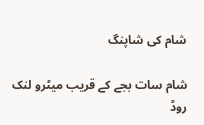شام کی شاپنگ

شام سات بجے کے قریب میٹرو لنک روڈ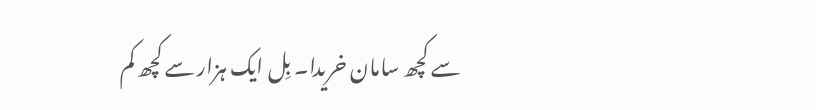سے کچھ سامان خریدا۔ بِل ایک ہزار سے کچھ کم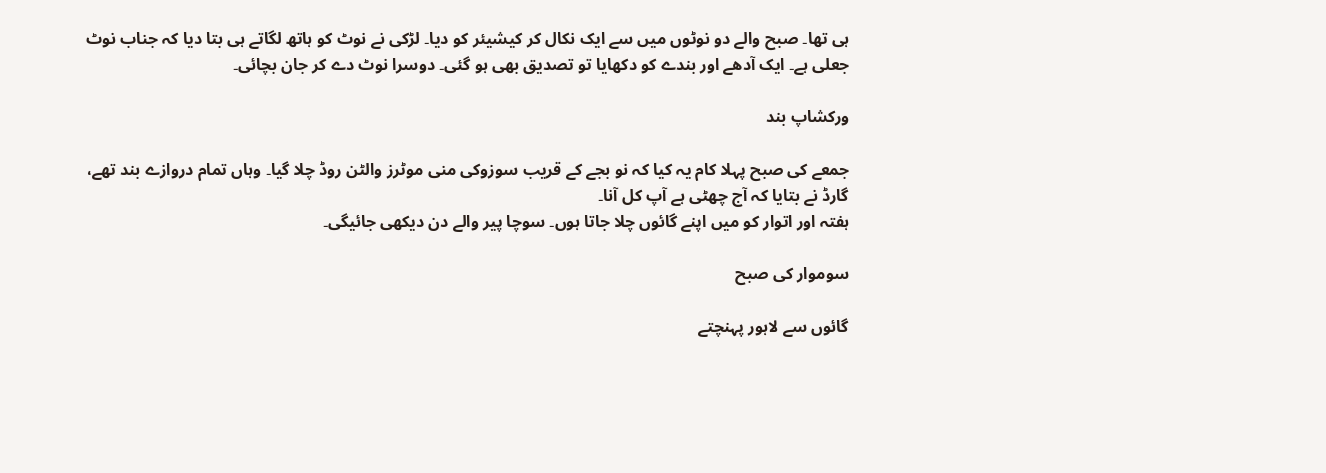ہی تھا۔ صبح والے دو نوٹوں میں سے ایک نکال کر کیشیئر کو دیا۔ لڑکی نے نوٹ کو ہاتھ لگاتے ہی بتا دیا کہ جناب نوٹ جعلی ہے۔ ایک آدھے اور بندے کو دکھایا تو تصدیق بھی ہو گئی۔ دوسرا نوٹ دے کر جان بچائی۔

ورکشاپ بند

جمعے کی صبح پہلا کام یہ کیا کہ نو بجے کے قریب سوزوکی منی موٹرز والٹن روڈ چلا گیا۔ وہاں تمام دروازے بند تھے، گارڈ نے بتایا کہ آج چھٹی ہے آپ کل آنا۔
ہفتہ اور اتوار کو میں اپنے گائوں چلا جاتا ہوں۔ سوچا پیر والے دن دیکھی جائیگی۔

سوموار کی صبح

گائوں سے لاہور پہنچتے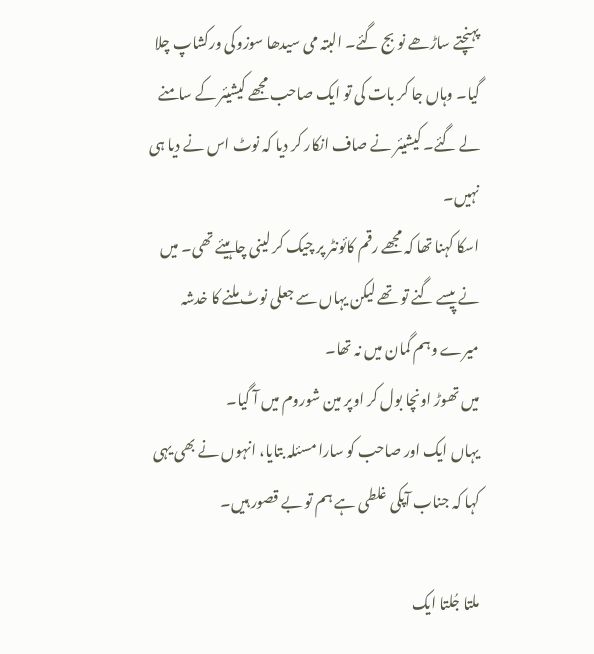پہنچتے ساڑھے نو بج گئے۔ البتہ می سیدھا سوزوکی ورکشاپ چلا گیا۔ وہاں جا کر بات کی تو ایک صاحب مجھے کیشیئر کے سامنے لے گئے۔ کیشیئر نے صاف انکار کر دیا کہ نوٹ اس نے دیا ہی نہیں۔
اسکا کہنا تھا کہ مجھے رقم کائونٹر پر چیک کر لینی چاہیئے تھی۔ میں نے پیسے گنے تو تھے لیکن یہاں سے جعلی نوٹ ملنے کا خدشہ میرے وہم گمان میں نہ تھا۔
میں تھوڑ اونچا بول کر اوپر مین شوروم میں آ گیا۔
یہاں ایک اور صاحب کو سارا مسئلہ بتایا، انہوں نے بھی یہی کہا کہ جناب آپکی غلطی ہے ہم تو بے قصور ہیں۔

ملتا جُلتا ایک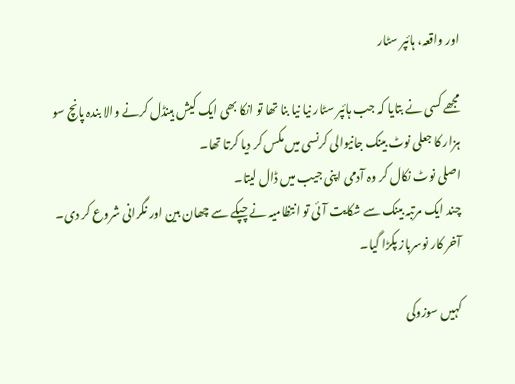اور واقعہ، ہائپر سٹار

مجھے کسی نے بتایا کہ جب ہائپر سٹار نیا نیا بنا تھا تو انکا بھی ایک کیش ہینڈل کرنے والا بندہ پانچ سو ہزار کا جعلی نوٹ بینک جانیوالی کرنسی میں مکس کر دیا کرتا تھا۔
اصلی نوٹ نکال کر وہ آدمی اپنی جیب میں ڈال لیتا۔
چند ایک مرتبہ بینک سے شکایت آئی تو انتظامیہ نے چپکے سے چھان بین اور نگرانی شروع کر دی۔
آخر کار نوسرباز پکڑا گیا۔

کہیں سوزوکی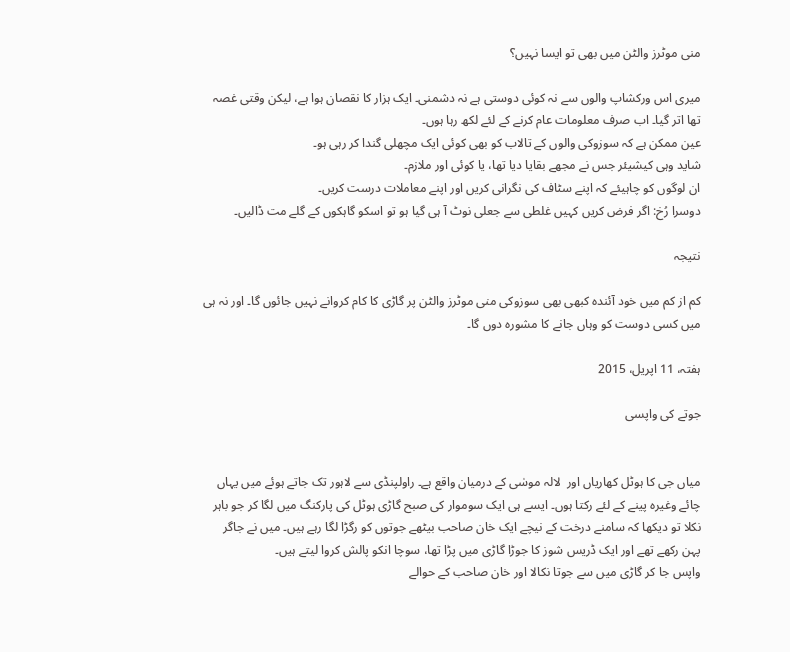منی موٹرز والٹن میں بھی تو ایسا نہیں؟

میری اس ورکشاپ والوں سے نہ کوئی دوستی ہے نہ دشمنی۔ ایک ہزار کا نقصان ہوا ہے، لیکن وقتی غصہ تھا اتر گیا۔ اب صرف معلومات عام کرنے کے لئے لکھ رہا ہوں۔
عین ممکن ہے کہ سوزوکی والوں کے تالاب کو بھی کوئی ایک مچھلی گندا کر رہی ہو۔
شاید وہی کیشیئر جس نے مجھے بقایا دیا تھا، یا کوئی اور ملازم۔
ان لوگوں کو چاہیئے کہ اپنے سٹاف کی نگرانی کریں اور اپنے معاملات درست کریں۔
دوسرا رُخ: اگر فرض کریں کہیں غلطی سے جعلی نوٹ آ ہی گیا ہو تو اسکو گاہکوں کے گلے مت ڈالیں۔

نتیجہ

کم از کم میں خود آئندہ کبھی بھی سوزوکی منی موٹرز والٹن پر گاڑی کا کام کروانے نہیں جائوں گا۔ اور نہ ہی میں کسی دوست کو وہاں جانے کا مشورہ دوں گا۔

ہفتہ، 11 اپریل، 2015

جوتے کی واپسی


میاں جی کا ہوٹل کھاریاں اور  لالہ موسٰی کے درمیان واقع ہے۔ راولپنڈی سے لاہور تک جاتے ہوئے میں یہاں چائے وغیرہ پینے کے لئے رکتا ہوں۔ ایسے ہی ایک سوموار کی صبح گاڑی ہوٹل کی پارکنگ میں لگا کر جو باہر نکلا تو دیکھا کہ سامنے درخت کے نیچے ایک خان صاحب بیٹھے جوتوں کو رگڑا لگا رہے ہیں۔ میں نے جاگر پہن رکھے تھے اور ایک ڈریس شوز کا جوڑا گاڑی میں پڑا تھا، سوچا انکو پالش کروا لیتے ہیں۔
واپس جا کر گاڑی میں سے جوتا نکالا اور خان صاحب کے حوالے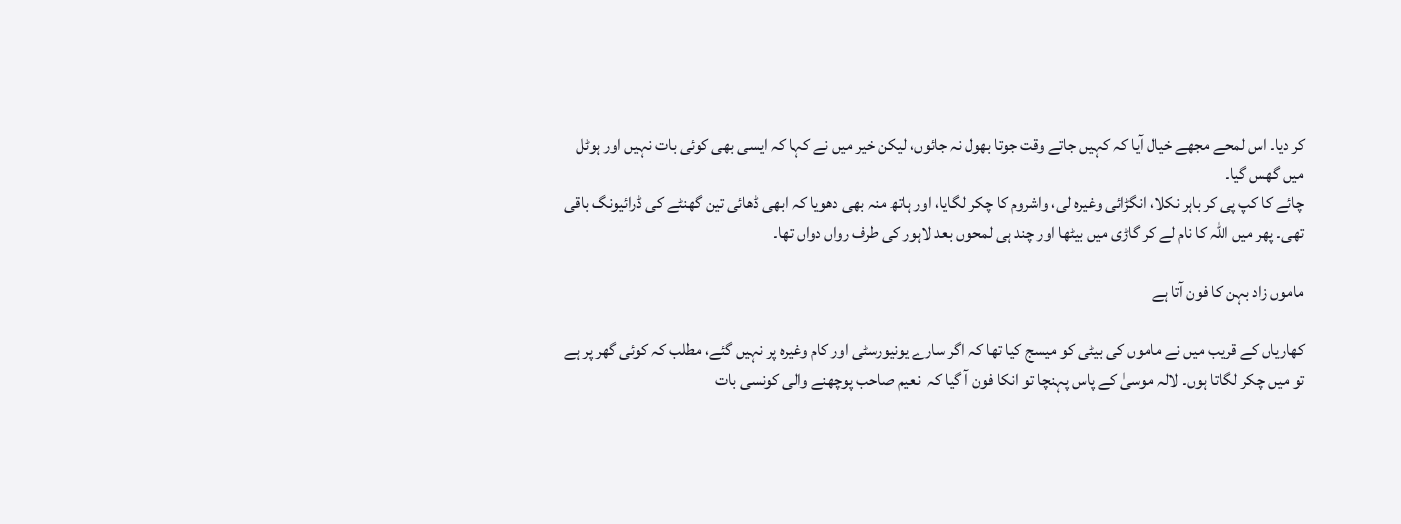کر دیا۔ اس لمحے مجھے خیال آیا کہ کہیں جاتے وقت جوتا بھول نہ جائوں، لیکن خیر میں نے کہا کہ ایسی بھی کوئی بات نہیں اور ہوٹل میں گھس گیا۔
چائے کا کپ پی کر باہر نکلا، انگڑائی وغیرہ لی، واشروم کا چکر لگایا، اور ہاتھ منہ بھی دھویا کہ ابھی ڈھائی تین گھنٹے کی ڈرائیونگ باقی تھی۔ پھر میں اللہ کا نام لے کر گاڑی میں بیٹھا اور چند ہی لمحوں بعد لاہور کی طرف رواں دواں تھا۔

ماموں زاد بہن کا فون آتا ہے

کھاریاں کے قریب میں نے ماموں کی بیٹی کو میسج کیا تھا کہ اگر سارے یونیورسٹی اور کام وغیرہ پر نہیں گئے، مطلب کہ کوئی گھر پر ہے تو میں چکر لگاتا ہوں۔ لالہ موسیٰ کے پاس پہنچا تو انکا فون آ گیا کہ  نعیم صاحب پوچھنے والی کونسی بات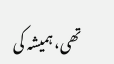تھی، ہمیشہ کی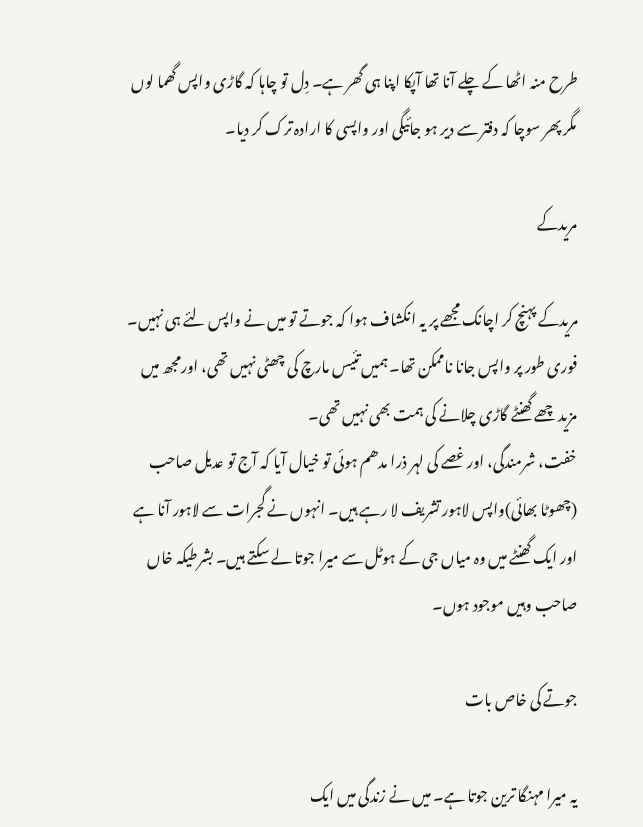طرح منہ اٹھا کے چلے آنا تھا آپکا اپنا ہی گھر ہے۔ دِل تو چاہا کہ گاڑی واپس گھما لوں مگر پھر سوچا کہ دفتر سے دیر ہو جائیگی اور واپسی کا ارادہ ترک کر دیا۔

مریدکے

مریدکے پہنچ کر اچانک مجھے پر یہ انکشاف ہوا کہ جوتے تو میں نے واپس لئے ہی نہیں۔ فوری طور پر واپس جانا ناممکن تھا۔ ہمیں تئیس مارچ کی چھٹی نہیں تھی، اورمجھ میں مزید چھے گھنٹے گاڑی چلانے کی ہمت بھی نہیں تھی۔
خفت، شرمندگی، اور غصے کی لہر ذرا مدھم ہوئی تو خیال آیا کہ آج تو عدیل صاحب (چھوٹا بھائی)واپس لاہور تشریف لا رہے ہیں۔ انہوں نے گجرات سے لاہور آنا ہے اور ایک گھنٹے میں وہ میاں جی کے ہوٹل سے میرا جوتا لے سکتے ہیں۔ بشرطیکہ خاں صاحب وہیں موجود ہوں۔

جوتے کی خاص بات

یہ میرا مہنگا ترین جوتا ہے۔ میں نے زندگی میں ایک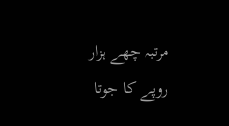مرتبہ چھے ہزار روپے کا جوتا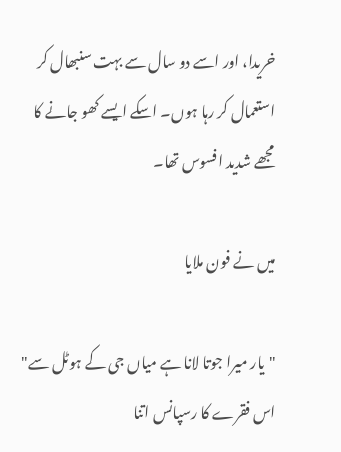خریدا، اور اسے دو سال سے بہت سنبھال کر استعمال کر رہا ہوں۔ اسکے ایسے کھو جانے کا مجھے شدید افسوس تھا۔

میں نے فون ملایا

"یار میرا جوتا لانا ہے میاں جی کے ہوٹل سے"
اس فقرے کا رسپانس اتنا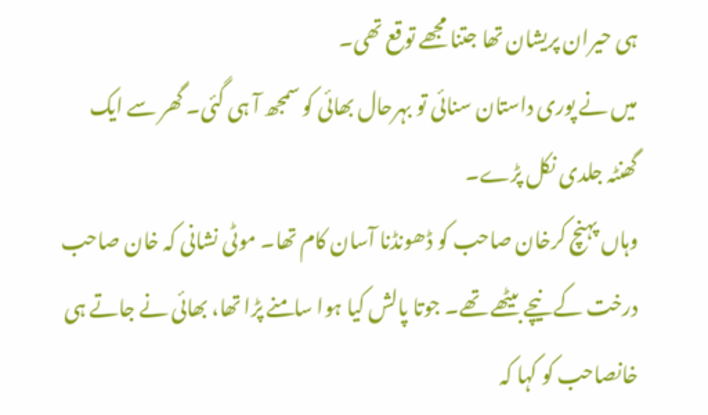ہی حیران پریشان تھا جتنا مجھے توقع تھی۔
میں نے پوری داستان سنائی تو بہرحال بھائی کو سمجھ آ ہی گئی۔ گھر سے ایک  گھنٹہ جلدی نکل پڑے۔
وہاں پہنچ کرخان صاحب کو ڈھونڈنا آسان کام تھا۔ موٹی نشانی کہ خان صاحب درخت کے نیچے بیٹھے تھے۔ جوتا پالش کیا ہوا سامنے پڑا تھا، بھائی نے جاتے ہی خانصاحب کو کہا کہ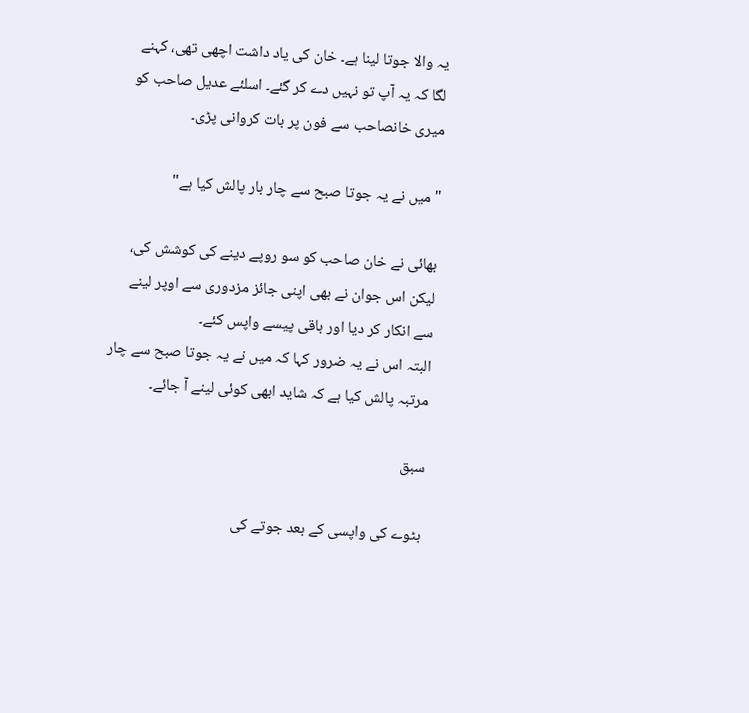یہ والا جوتا لینا ہے۔ خان کی یاد داشت اچھی تھی، کہنے لگا کہ یہ آپ تو نہیں دے کر گئے۔ اسلئے عدیل صاحب کو میری خانصاحب سے فون پر بات کروانی پڑی۔

"میں نے یہ جوتا صبح سے چار بار پالش کیا ہے"

بھائی نے خان صاحب کو سو روپے دینے کی کوشش کی، لیکن اس جوان نے بھی اپنی جائز مزدوری سے اوپر لینے سے انکار کر دیا اور باقی پیسے واپس کئے۔
البتہ اس نے یہ ضرور کہا کہ میں نے یہ جوتا صبح سے چار مرتبہ پالش کیا ہے کہ شاید ابھی کوئی لینے آ جائے۔

سبق

بٹوے کی واپسی کے بعد جوتے کی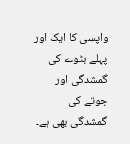واپسی کا ایک اور پہلے بٹوے کی گمشدگی اور جوتے کی گمشدگی بھی ہے۔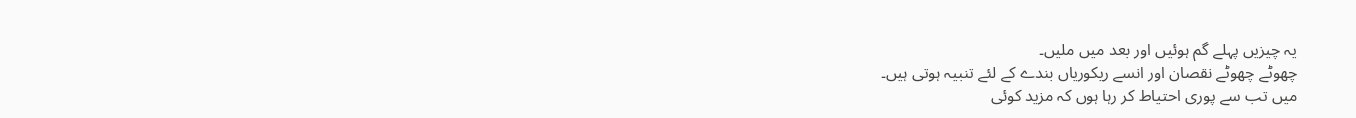یہ چیزیں پہلے گم ہوئیں اور بعد میں ملیں۔
چھوٹے چھوٹے نقصان اور انسے ریکوریاں بندے کے لئے تنبیہ ہوتی ہیں۔
میں تب سے پوری احتیاط کر رہا ہوں کہ مزید کوئی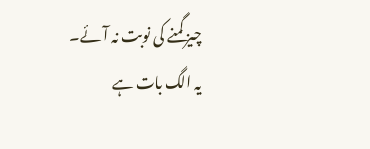چیز گمنے کی نوبت نہ آئے۔
یہ الگ بات ہے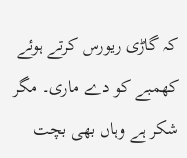کہ گاڑی ریورس کرتے ہوئے کھمبے کو دے ماری۔ مگر شکر ہے وہاں بھی بچت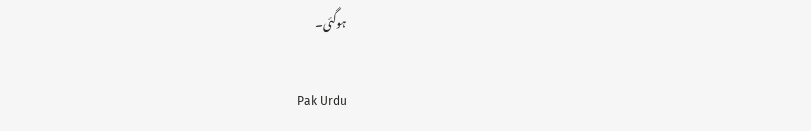ہوگئی۔

Pak Urdu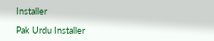Installer

Pak Urdu Installer